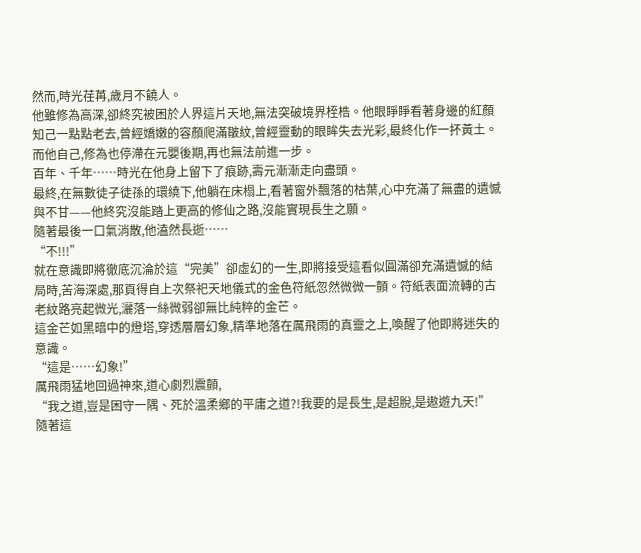然而,時光荏苒,歲月不饒人。
他雖修為高深,卻終究被困於人界這片天地,無法突破境界桎梏。他眼睜睜看著身邊的紅顏知己一點點老去,曾經嬌嫩的容顏爬滿皺紋,曾經靈動的眼眸失去光彩,最終化作一抔黃土。
而他自己,修為也停滯在元嬰後期,再也無法前進一步。
百年、千年……時光在他身上留下了痕跡,壽元漸漸走向盡頭。
最終,在無數徒子徒孫的環繞下,他躺在床榻上,看著窗外飄落的枯葉,心中充滿了無盡的遺憾與不甘——他終究沒能踏上更高的修仙之路,沒能實現長生之願。
隨著最後一口氣消散,他溘然長逝……
“不!!!”
就在意識即將徹底沉淪於這“完美”卻虛幻的一生,即將接受這看似圓滿卻充滿遺憾的結局時,苦海深處,那頁得自上次祭祀天地儀式的金色符紙忽然微微一顫。符紙表面流轉的古老紋路亮起微光,灑落一絲微弱卻無比純粹的金芒。
這金芒如黑暗中的燈塔,穿透層層幻象,精準地落在厲飛雨的真靈之上,喚醒了他即將迷失的意識。
“這是……幻象!”
厲飛雨猛地回過神來,道心劇烈震顫,
“我之道,豈是困守一隅、死於溫柔鄉的平庸之道?!我要的是長生,是超脫,是遨遊九天!”
隨著這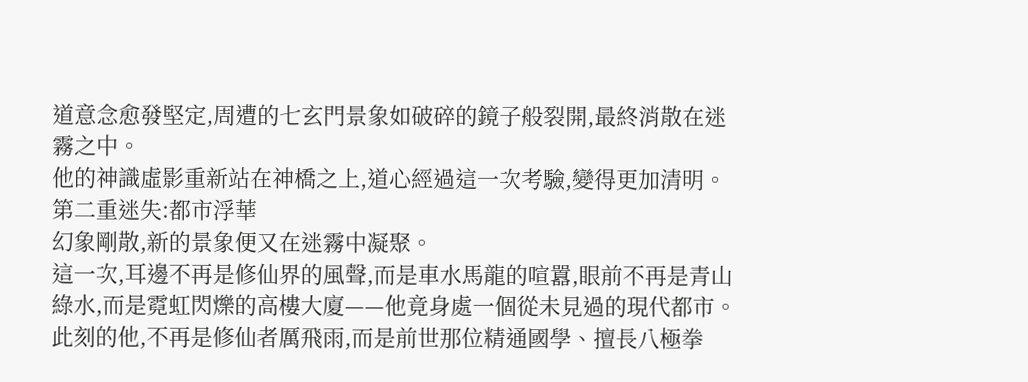道意念愈發堅定,周遭的七玄門景象如破碎的鏡子般裂開,最終消散在迷霧之中。
他的神識虛影重新站在神橋之上,道心經過這一次考驗,變得更加清明。
第二重迷失:都市浮華
幻象剛散,新的景象便又在迷霧中凝聚。
這一次,耳邊不再是修仙界的風聲,而是車水馬龍的喧囂,眼前不再是青山綠水,而是霓虹閃爍的高樓大廈——他竟身處一個從未見過的現代都市。
此刻的他,不再是修仙者厲飛雨,而是前世那位精通國學、擅長八極拳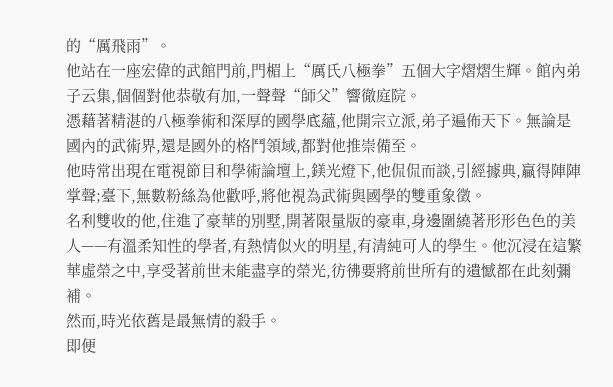的“厲飛雨”。
他站在一座宏偉的武館門前,門楣上“厲氏八極拳”五個大字熠熠生輝。館內弟子云集,個個對他恭敬有加,一聲聲“師父”響徹庭院。
憑藉著精湛的八極拳術和深厚的國學底蘊,他開宗立派,弟子遍佈天下。無論是國內的武術界,還是國外的格鬥領域,都對他推崇備至。
他時常出現在電視節目和學術論壇上,鎂光燈下,他侃侃而談,引經據典,贏得陣陣掌聲;臺下,無數粉絲為他歡呼,將他視為武術與國學的雙重象徵。
名利雙收的他,住進了豪華的別墅,開著限量版的豪車,身邊圍繞著形形色色的美人——有溫柔知性的學者,有熱情似火的明星,有清純可人的學生。他沉浸在這繁華虛榮之中,享受著前世未能盡享的榮光,彷彿要將前世所有的遺憾都在此刻彌補。
然而,時光依舊是最無情的殺手。
即便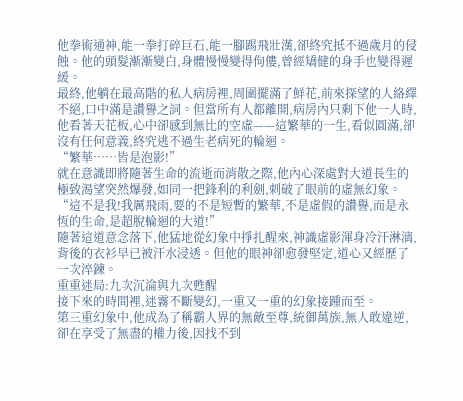他拳術通神,能一拳打碎巨石,能一腳踢飛壯漢,卻終究抵不過歲月的侵蝕。他的頭髮漸漸變白,身體慢慢變得佝僂,曾經矯健的身手也變得遲緩。
最終,他躺在最高階的私人病房裡,周圍擺滿了鮮花,前來探望的人絡繹不絕,口中滿是讚譽之詞。但當所有人都離開,病房內只剩下他一人時,他看著天花板,心中卻感到無比的空虛——這繁華的一生,看似圓滿,卻沒有任何意義,終究逃不過生老病死的輪迴。
“繁華……皆是泡影!”
就在意識即將隨著生命的流逝而消散之際,他內心深處對大道長生的極致渴望突然爆發,如同一把鋒利的利劍,刺破了眼前的虛無幻象。
“這不是我!我厲飛雨,要的不是短暫的繁華,不是虛假的讚譽,而是永恆的生命,是超脫輪迴的大道!”
隨著這道意念落下,他猛地從幻象中掙扎醒來,神識虛影渾身冷汗淋漓,背後的衣衫早已被汗水浸透。但他的眼神卻愈發堅定,道心又經歷了一次淬鍊。
重重迷局:九次沉淪與九次甦醒
接下來的時間裡,迷霧不斷變幻,一重又一重的幻象接踵而至。
第三重幻象中,他成為了稱霸人界的無敵至尊,統御萬族,無人敢違逆,卻在享受了無盡的權力後,因找不到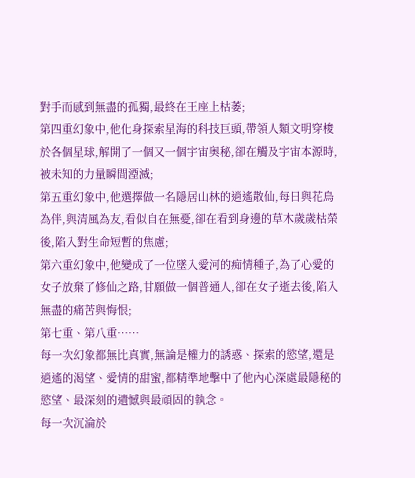對手而感到無盡的孤獨,最終在王座上枯萎;
第四重幻象中,他化身探索星海的科技巨頭,帶領人類文明穿梭於各個星球,解開了一個又一個宇宙奧秘,卻在觸及宇宙本源時,被未知的力量瞬間湮滅;
第五重幻象中,他選擇做一名隱居山林的逍遙散仙,每日與花鳥為伴,與清風為友,看似自在無憂,卻在看到身邊的草木歲歲枯榮後,陷入對生命短暫的焦慮;
第六重幻象中,他變成了一位墜入愛河的痴情種子,為了心愛的女子放棄了修仙之路,甘願做一個普通人,卻在女子逝去後,陷入無盡的痛苦與悔恨;
第七重、第八重……
每一次幻象都無比真實,無論是權力的誘惑、探索的慾望,還是逍遙的渴望、愛情的甜蜜,都精準地擊中了他內心深處最隱秘的慾望、最深刻的遺憾與最頑固的執念。
每一次沉淪於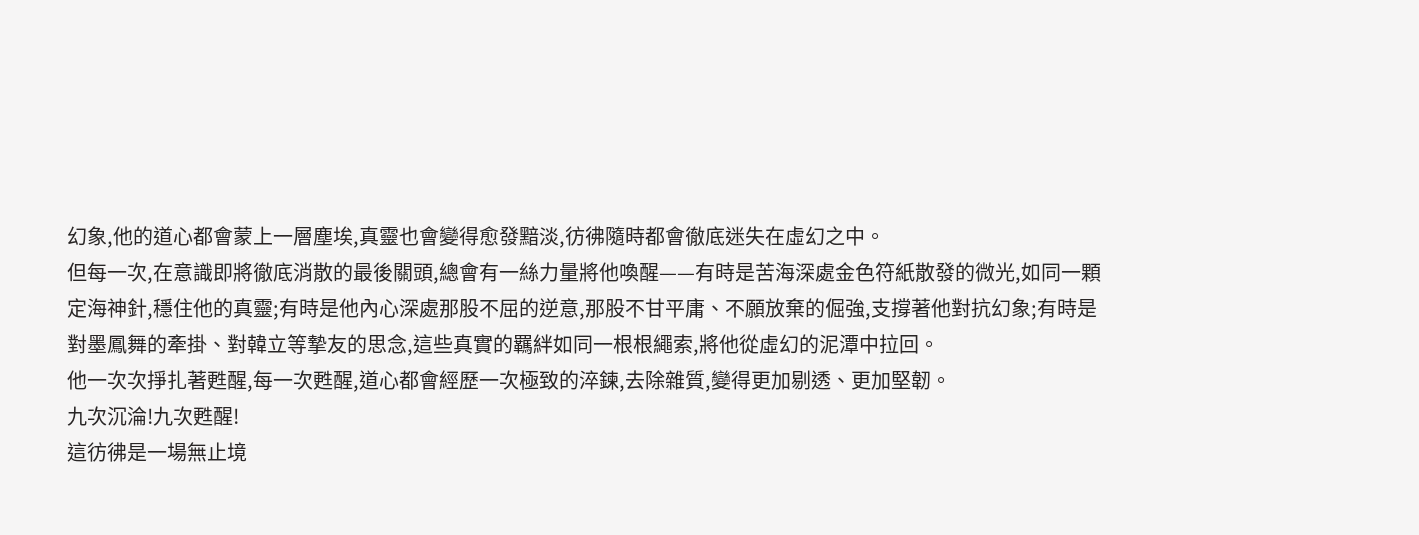幻象,他的道心都會蒙上一層塵埃,真靈也會變得愈發黯淡,彷彿隨時都會徹底迷失在虛幻之中。
但每一次,在意識即將徹底消散的最後關頭,總會有一絲力量將他喚醒——有時是苦海深處金色符紙散發的微光,如同一顆定海神針,穩住他的真靈;有時是他內心深處那股不屈的逆意,那股不甘平庸、不願放棄的倔強,支撐著他對抗幻象;有時是對墨鳳舞的牽掛、對韓立等摯友的思念,這些真實的羈絆如同一根根繩索,將他從虛幻的泥潭中拉回。
他一次次掙扎著甦醒,每一次甦醒,道心都會經歷一次極致的淬鍊,去除雜質,變得更加剔透、更加堅韌。
九次沉淪!九次甦醒!
這彷彿是一場無止境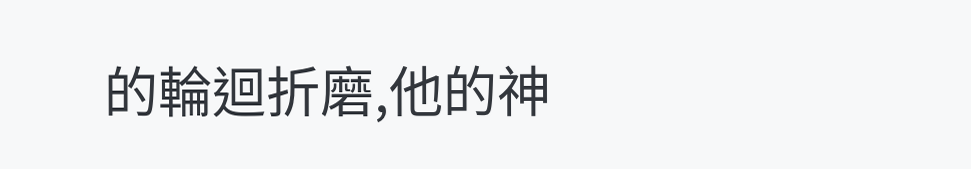的輪迴折磨,他的神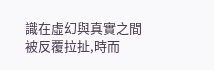識在虛幻與真實之間被反覆拉扯,時而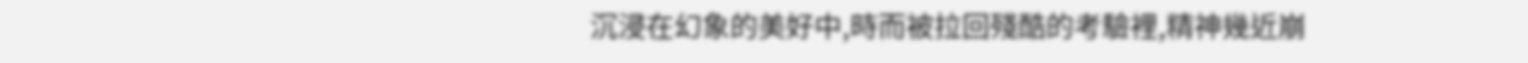沉浸在幻象的美好中,時而被拉回殘酷的考驗裡,精神幾近崩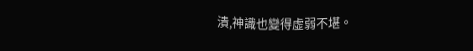潰,神識也變得虛弱不堪。